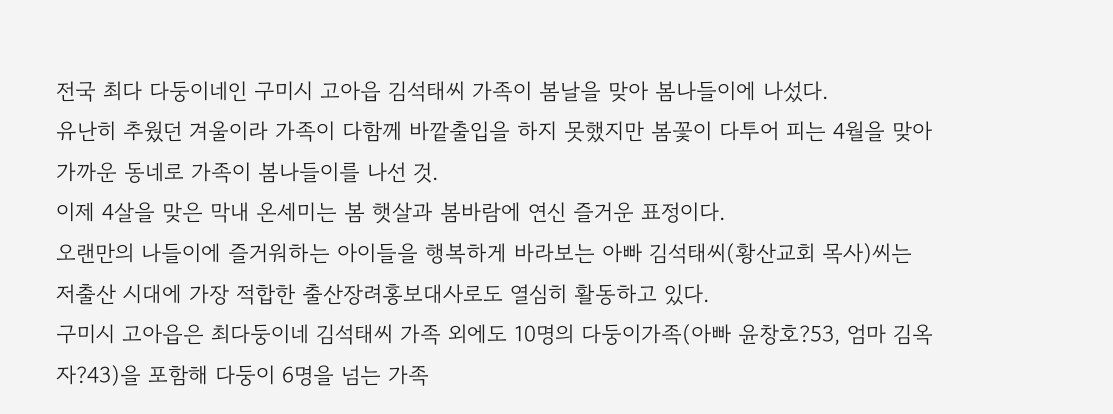전국 최다 다둥이네인 구미시 고아읍 김석태씨 가족이 봄날을 맞아 봄나들이에 나섰다.
유난히 추웠던 겨울이라 가족이 다함께 바깥출입을 하지 못했지만 봄꽃이 다투어 피는 4월을 맞아 가까운 동네로 가족이 봄나들이를 나선 것.
이제 4살을 맞은 막내 온세미는 봄 햇살과 봄바람에 연신 즐거운 표정이다.
오랜만의 나들이에 즐거워하는 아이들을 행복하게 바라보는 아빠 김석태씨(황산교회 목사)씨는 저출산 시대에 가장 적합한 출산장려홍보대사로도 열심히 활동하고 있다.
구미시 고아읍은 최다둥이네 김석태씨 가족 외에도 10명의 다둥이가족(아빠 윤창호?53, 엄마 김옥자?43)을 포함해 다둥이 6명을 넘는 가족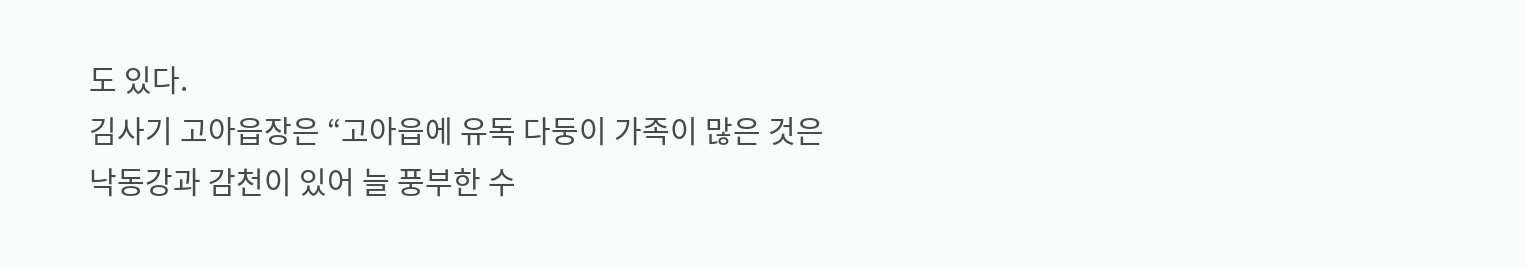도 있다.
김사기 고아읍장은 “고아읍에 유독 다둥이 가족이 많은 것은 낙동강과 감천이 있어 늘 풍부한 수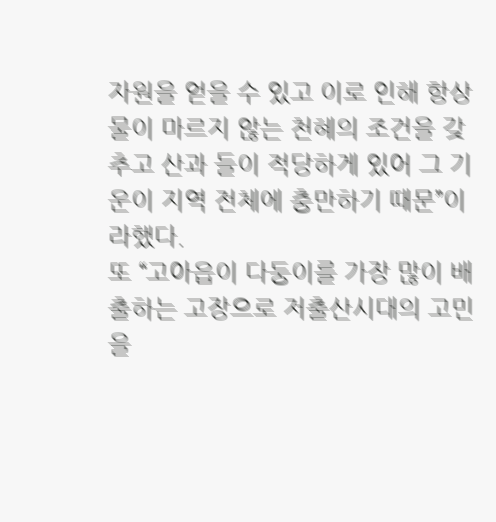자원을 얻을 수 있고 이로 인해 항상 물이 마르지 않는 천혜의 조건을 갖추고 산과 들이 적당하게 있어 그 기운이 지역 전체에 충만하기 때문”이라했다.
또 “고아읍이 다둥이를 가장 많이 배출하는 고장으로 저출산시대의 고민을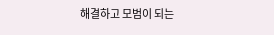해결하고 모범이 되는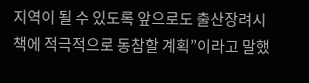지역이 될 수 있도록 앞으로도 출산장려시책에 적극적으로 동참할 계획”이라고 말했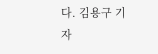다. 김용구 기자